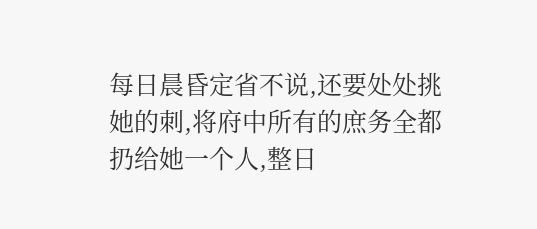每日晨昏定省不说,还要处处挑她的刺,将府中所有的庶务全都扔给她一个人,整日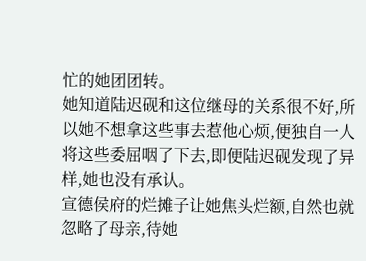忙的她团团转。
她知道陆迟砚和这位继母的关系很不好,所以她不想拿这些事去惹他心烦,便独自一人将这些委屈咽了下去,即便陆迟砚发现了异样,她也没有承认。
宣德侯府的烂摊子让她焦头烂额,自然也就忽略了母亲,待她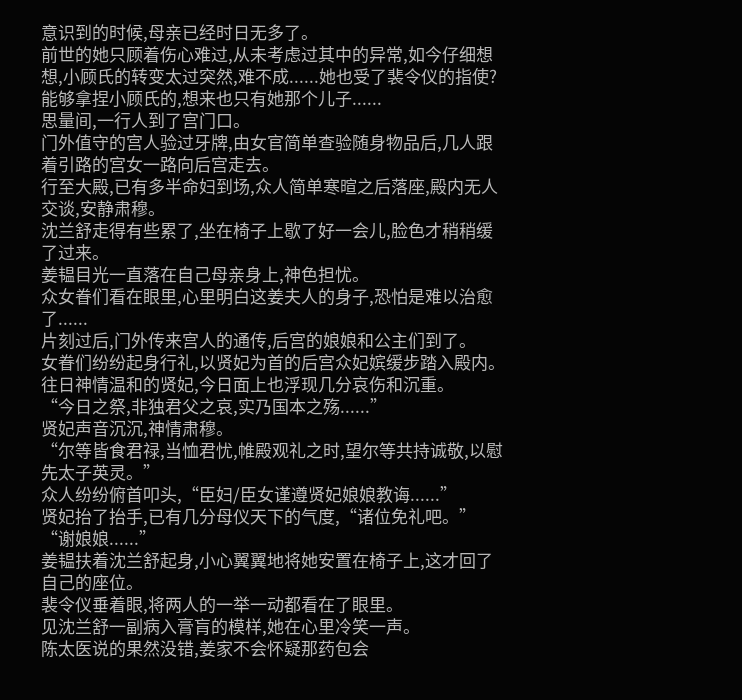意识到的时候,母亲已经时日无多了。
前世的她只顾着伤心难过,从未考虑过其中的异常,如今仔细想想,小顾氏的转变太过突然,难不成......她也受了裴令仪的指使?
能够拿捏小顾氏的,想来也只有她那个儿子......
思量间,一行人到了宫门口。
门外值守的宫人验过牙牌,由女官简单查验随身物品后,几人跟着引路的宫女一路向后宫走去。
行至大殿,已有多半命妇到场,众人简单寒暄之后落座,殿内无人交谈,安静肃穆。
沈兰舒走得有些累了,坐在椅子上歇了好一会儿,脸色才稍稍缓了过来。
姜韫目光一直落在自己母亲身上,神色担忧。
众女眷们看在眼里,心里明白这姜夫人的身子,恐怕是难以治愈了......
片刻过后,门外传来宫人的通传,后宫的娘娘和公主们到了。
女眷们纷纷起身行礼,以贤妃为首的后宫众妃嫔缓步踏入殿内。
往日神情温和的贤妃,今日面上也浮现几分哀伤和沉重。
“今日之祭,非独君父之哀,实乃国本之殇......”
贤妃声音沉沉,神情肃穆。
“尔等皆食君禄,当恤君忧,帷殿观礼之时,望尔等共持诚敬,以慰先太子英灵。”
众人纷纷俯首叩头,“臣妇/臣女谨遵贤妃娘娘教诲......”
贤妃抬了抬手,已有几分母仪天下的气度,“诸位免礼吧。”
“谢娘娘......”
姜韫扶着沈兰舒起身,小心翼翼地将她安置在椅子上,这才回了自己的座位。
裴令仪垂着眼,将两人的一举一动都看在了眼里。
见沈兰舒一副病入膏肓的模样,她在心里冷笑一声。
陈太医说的果然没错,姜家不会怀疑那药包会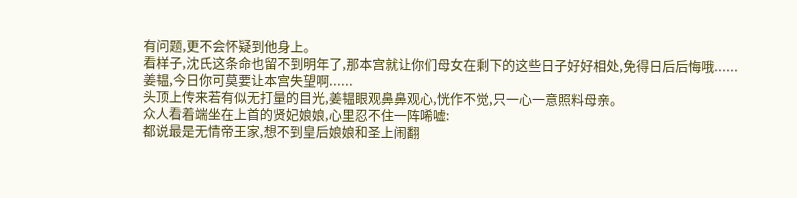有问题,更不会怀疑到他身上。
看样子,沈氏这条命也留不到明年了,那本宫就让你们母女在剩下的这些日子好好相处,免得日后后悔哦......
姜韫,今日你可莫要让本宫失望啊......
头顶上传来若有似无打量的目光,姜韫眼观鼻鼻观心,恍作不觉,只一心一意照料母亲。
众人看着端坐在上首的贤妃娘娘,心里忍不住一阵唏嘘:
都说最是无情帝王家,想不到皇后娘娘和圣上闹翻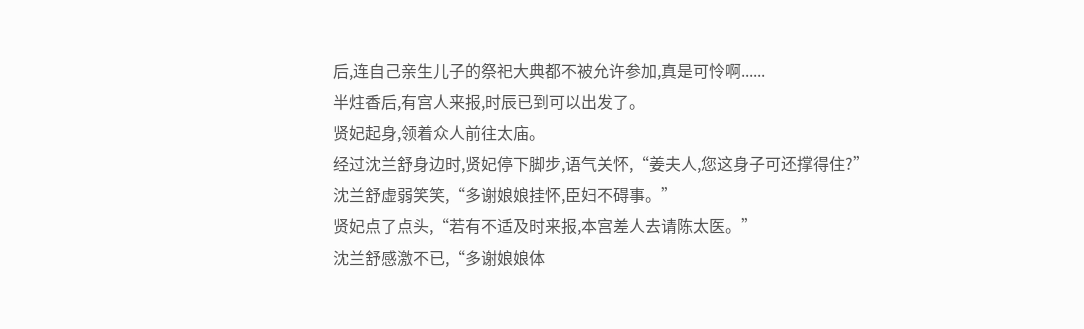后,连自己亲生儿子的祭祀大典都不被允许参加,真是可怜啊......
半炷香后,有宫人来报,时辰已到可以出发了。
贤妃起身,领着众人前往太庙。
经过沈兰舒身边时,贤妃停下脚步,语气关怀,“姜夫人,您这身子可还撑得住?”
沈兰舒虚弱笑笑,“多谢娘娘挂怀,臣妇不碍事。”
贤妃点了点头,“若有不适及时来报,本宫差人去请陈太医。”
沈兰舒感激不已,“多谢娘娘体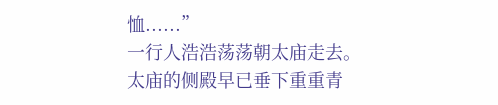恤......”
一行人浩浩荡荡朝太庙走去。
太庙的侧殿早已垂下重重青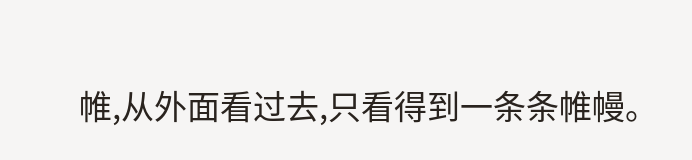帷,从外面看过去,只看得到一条条帷幔。